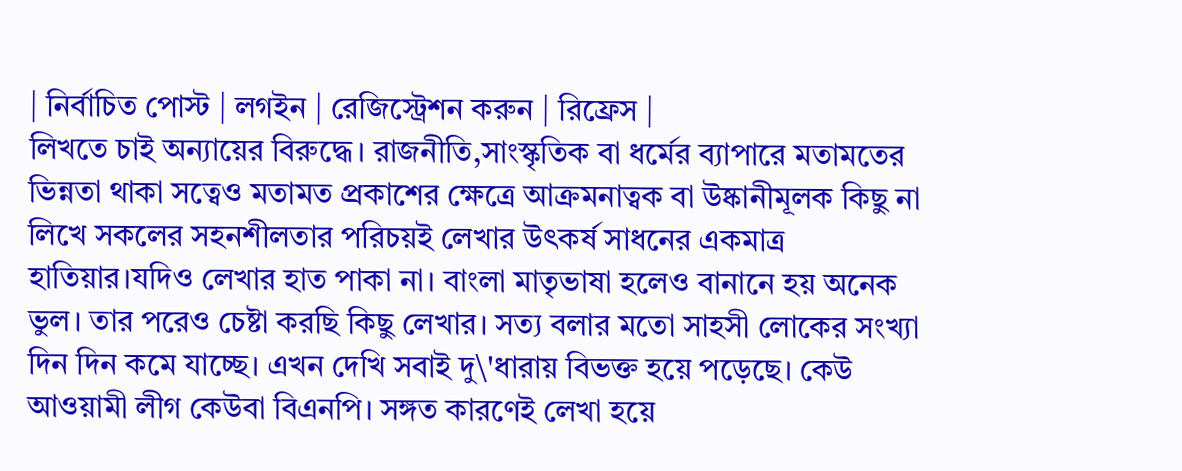| নির্বাচিত পোস্ট | লগইন | রেজিস্ট্রেশন করুন | রিফ্রেস |
লিখতে চাই অন্যায়ের বিরুদ্ধে। রাজনীতি,সাংস্কৃতিক বা ধর্মের ব্যাপারে মতামতের ভিন্নতা থাকা সত্বেও মতামত প্রকাশের ক্ষেত্রে আক্রমনাত্বক বা উষ্কানীমূলক কিছু না লিখে সকলের সহনশীলতার পরিচয়ই লেখার উৎকর্ষ সাধনের একমাত্র হাতিয়ার।যদিও লেখার হাত পাকা না। বাংলা মাতৃভাষা হলেও বানানে হয় অনেক ভুল। তার পরেও চেষ্টা করছি কিছু লেখার। সত্য বলার মতো সাহসী লোকের সংখ্যা দিন দিন কমে যাচ্ছে। এখন দেখি সবাই দু\'ধারায় বিভক্ত হয়ে পড়েছে। কেউ আওয়ামী লীগ কেউবা বিএনপি। সঙ্গত কারণেই লেখা হয়ে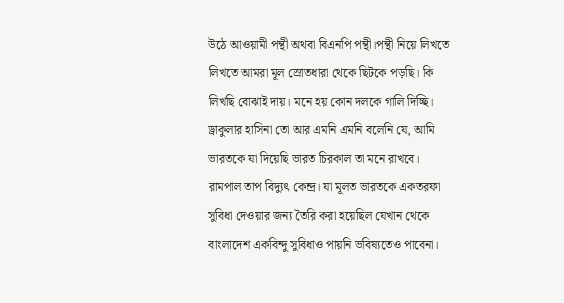উঠে আওয়ামী পন্থী অথবা বিএনপি পন্থী।পন্থী নিয়ে লিখতে লিখতে আমরা মূল স্রোতধারা থেকে ছিটকে পড়ছি। কি লিখছি বোঝাই দায়। মনে হয় কোন দলকে গালি দিচ্ছি।
ড্রাকুলার হাসিনা তো আর এমনি এমনি বলেনি যে, আমি ভারতকে যা দিয়েছি ভারত চিরকাল তা মনে রাখবে।
রামপাল তাপ বিদ্যুৎ কেন্দ্র। যা মূলত ভারতকে একতরফা সুবিধা দেওয়ার জন্য তৈরি করা হয়েছিল যেখান থেকে বাংলাদেশ একবিন্দু সুবিধাও পায়নি ভবিষ্যতেও পাবেনা।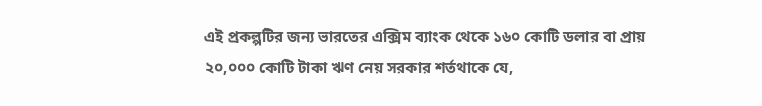এই প্রকল্পটির জন্য ভারতের এক্সিম ব্যাংক থেকে ১৬০ কোটি ডলার বা প্রায় ২০,০০০ কোটি টাকা ঋণ নেয় সরকার শর্তথাকে যে,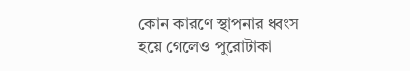কোন কারণে স্থাপনার ধ্বংস হয়ে গেলেও পুরোটাকা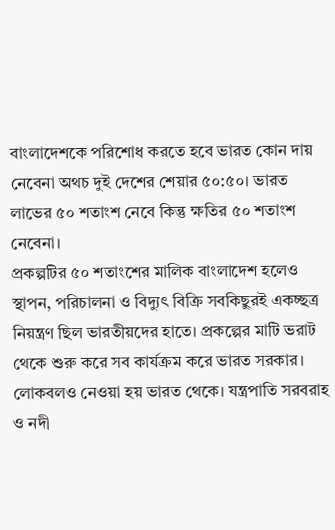বাংলাদেশকে পরিশোধ করতে হবে ভারত কোন দায় নেবেনা অথচ দুই দেশের শেয়ার ৫০:৫০। ভারত লাভের ৫০ শতাংশ নেবে কিন্তু ক্ষতির ৫০ শতাংশ নেবেনা।
প্রকল্পটির ৫০ শতাংশের মালিক বাংলাদেশ হলেও স্থাপন, পরিচালনা ও বিদ্যুৎ বিক্রি সবকিছুরই একচ্ছত্র নিয়ন্ত্রণ ছিল ভারতীয়দের হাতে। প্রকল্পের মাটি ভরাট থেকে শুরু করে সব কার্যক্রম করে ভারত সরকার। লোকবলও নেওয়া হয় ভারত থেকে। যন্ত্রপাতি সরবরাহ ও নদী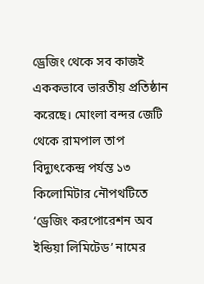ড্রেজিং থেকে সব কাজই এককভাবে ভারতীয় প্রতিষ্ঠান করেছে। মোংলা বন্দর জেটি থেকে রামপাল তাপ বিদ্যুৎকেন্দ্র পর্যন্ত ১৩ কিলোমিটার নৌপথটিতে ‘ড্রেজিং করপোরেশন অব ইন্ডিয়া লিমিটেড’ নামের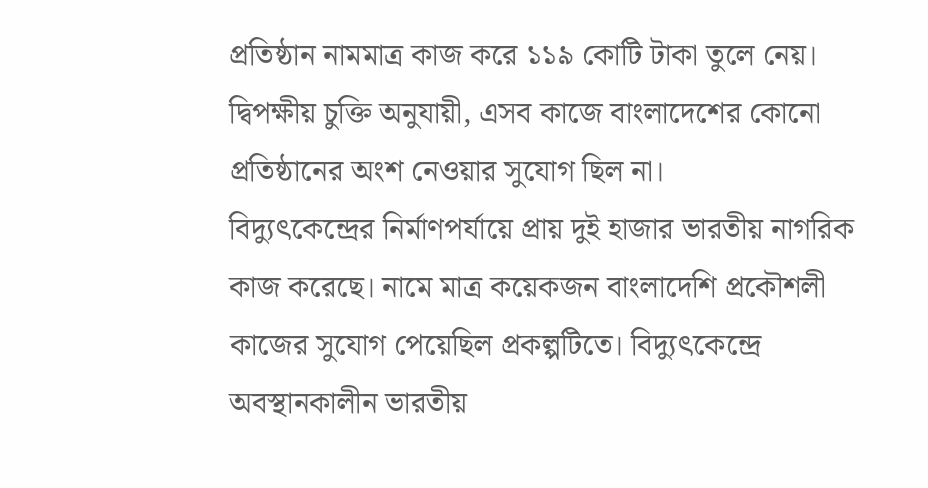প্রতিষ্ঠান নামমাত্র কাজ করে ১১৯ কোটি টাকা তুলে নেয়। দ্বিপক্ষীয় চুক্তি অনুযায়ী, এসব কাজে বাংলাদেশের কোনো প্রতিষ্ঠানের অংশ নেওয়ার সুযোগ ছিল না।
বিদ্যুৎকেন্দ্রের নির্মাণপর্যায়ে প্রায় দুই হাজার ভারতীয় নাগরিক কাজ করেছে। নামে মাত্র কয়েকজন বাংলাদেশি প্রকৌশলী কাজের সুযোগ পেয়েছিল প্রকল্পটিতে। বিদ্যুৎকেন্দ্রে অবস্থানকালীন ভারতীয়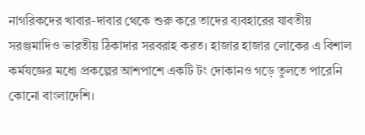নাগরিকদের খাবার-দাবার থেকে শুরু করে তাদের ব্যবহারের যাবতীয় সরঞ্জমাদিও ভারতীয় ঠিকাদার সরবরাহ করত। হাজার হাজার লোকের এ বিশাল কর্মযজ্ঞের মধ্যে প্রকল্পের আশপাশে একটি টং দোকানও গড়ে তুলতে পারেনি কোনো বাংলাদেশি।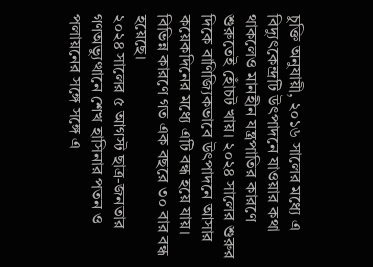চুক্তি অনুযায়ী, ২০১৬ সালের মধ্যে এ বিদ্যুৎকেন্দ্রটি উৎপাদনে যাওয়ার কথা থাকলেও মানহীন যন্ত্রপাতির কারণে শুরুতেই হোঁচট খায়। ২০২৪ সালের শুরুর দিকে বাণিজ্যিকভাবে উৎপাদনে আসার কয়েকদিনের মধ্যে এটি বন্ধ হয়ে যায়। বিভিন্ন কারণে গত এক বছরে ৩০ বার বন্ধ হয়েছে।
২০২৪ সালের ৫ আগস্ট ছাত্র-জনতার গণঅভ্যুত্থানে শেখ হাসিনার পতন ও পলায়নের সঙ্গে সঙ্গে এ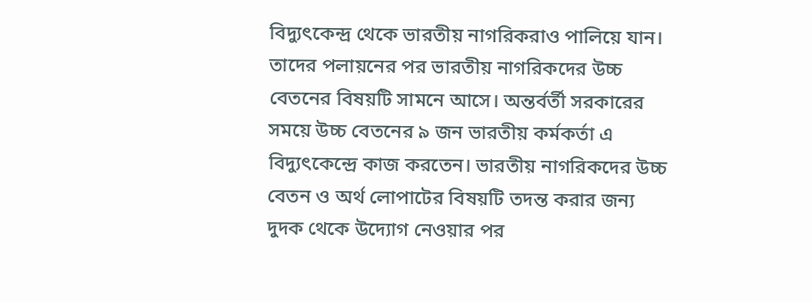বিদ্যুৎকেন্দ্র থেকে ভারতীয় নাগরিকরাও পালিয়ে যান। তাদের পলায়নের পর ভারতীয় নাগরিকদের উচ্চ বেতনের বিষয়টি সামনে আসে। অন্তর্বর্তী সরকারের সময়ে উচ্চ বেতনের ৯ জন ভারতীয় কর্মকর্তা এ বিদ্যুৎকেন্দ্রে কাজ করতেন। ভারতীয় নাগরিকদের উচ্চ বেতন ও অর্থ লোপাটের বিষয়টি তদন্ত করার জন্য দুদক থেকে উদ্যোগ নেওয়ার পর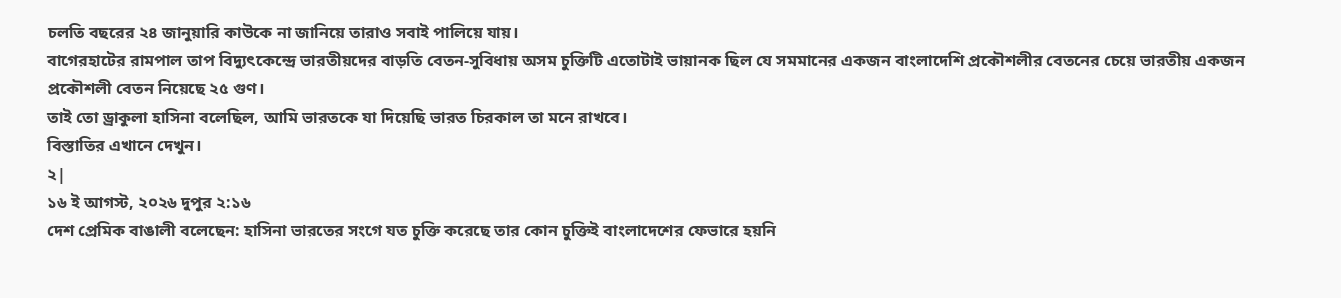চলতি বছরের ২৪ জানুয়ারি কাউকে না জানিয়ে তারাও সবাই পালিয়ে যায়।
বাগেরহাটের রামপাল তাপ বিদ্যুৎকেন্দ্রে ভারতীয়দের বাড়তি বেতন-সুবিধায় অসম চুক্তিটি এতোটাই ভায়ানক ছিল যে সমমানের একজন বাংলাদেশি প্রকৌশলীর বেতনের চেয়ে ভারতীয় একজন প্রকৌশলী বেতন নিয়েছে ২৫ গুণ।
তাই তো ড্রাকুলা হাসিনা বলেছিল, আমি ভারতকে যা দিয়েছি ভারত চিরকাল তা মনে রাখবে।
বিস্তাতির এখানে দেখুন।
২|
১৬ ই আগস্ট, ২০২৬ দুপুর ২:১৬
দেশ প্রেমিক বাঙালী বলেছেন: হাসিনা ভারতের সংগে যত চুক্তি করেছে তার কোন চুক্তিই বাংলাদেশের ফেভারে হয়নি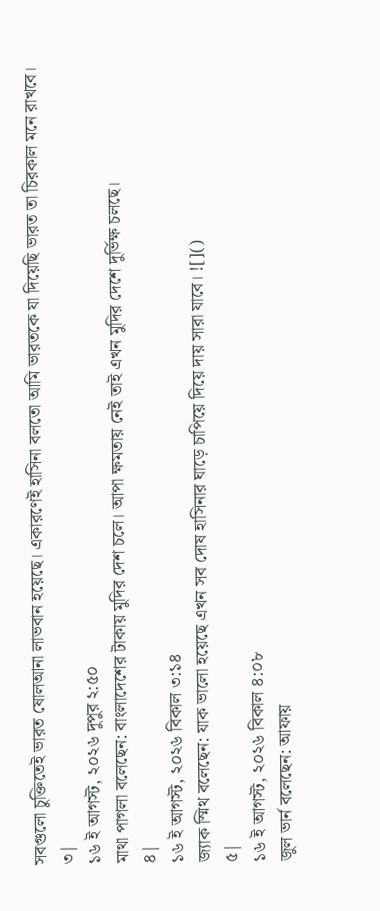সবগুলো চুক্তিতেই ভারত ষোলআনা লাভবান হয়েছে। একারণেই হাসিনা বলতো আমি ভারতকে যা দিয়েছি ভারত তা চিরকাল মনে রাখবে।
৩|
১৬ ই আগস্ট, ২০২৬ দুপুর ২:৫০
মাথা পাগলা বলেছেন: বাংলাদেশের টাকায় মুদির দেশ চলে। আপা ক্ষমতায় নেই তাই এখন মুদির দেশে দুর্ভিক্ষ চলছে।
৪|
১৬ ই আগস্ট, ২০২৬ বিকাল ৩:১৪
জ্যাক স্মিথ বলেছেন: যাক ভালো হয়েছে এখন সব দোষ হাসিনার ঘাড়ে চাপিয়ে দিয়ে দায় সারা যাবে। ![]()
৫|
১৬ ই আগস্ট, ২০২৬ বিকাল ৪:০৮
জুল ভার্ন বলেছেন: আফায়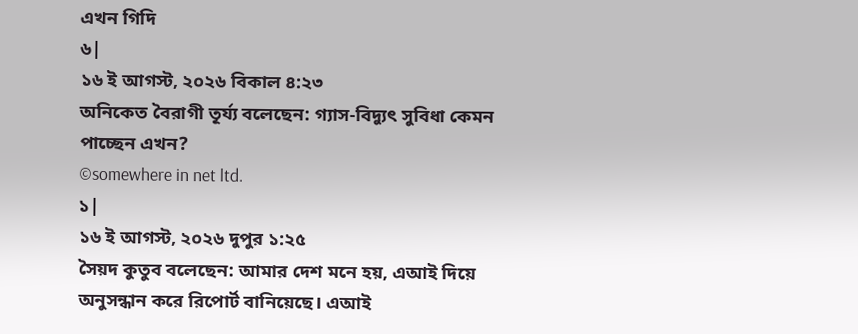এখন গিদি
৬|
১৬ ই আগস্ট, ২০২৬ বিকাল ৪:২৩
অনিকেত বৈরাগী তূর্য্য বলেছেন: গ্যাস-বিদ্যুৎ সুবিধা কেমন পাচ্ছেন এখন?
©somewhere in net ltd.
১|
১৬ ই আগস্ট, ২০২৬ দুপুর ১:২৫
সৈয়দ কুতুব বলেছেন: আমার দেশ মনে হয়, এআই দিয়ে অনুসন্ধান করে রিপোর্ট বানিয়েছে। এআই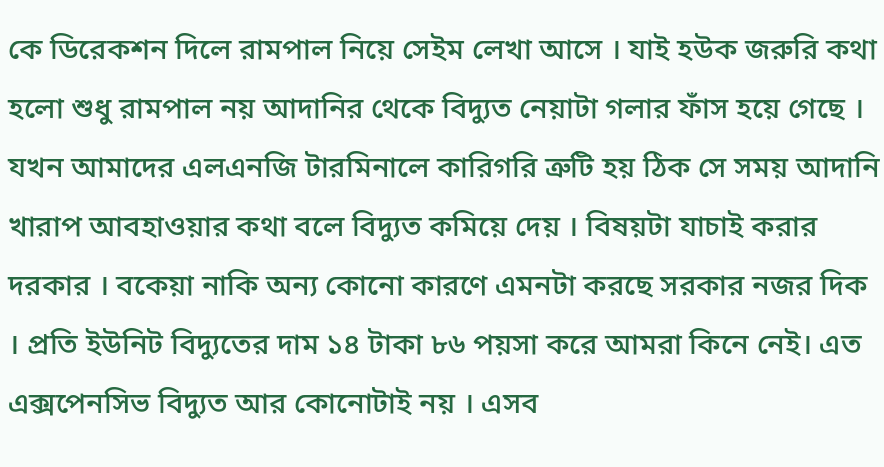কে ডিরেকশন দিলে রামপাল নিয়ে সেইম লেখা আসে । যাই হউক জরুরি কথা হলো শুধু রামপাল নয় আদানির থেকে বিদ্যুত নেয়াটা গলার ফাঁস হয়ে গেছে । যখন আমাদের এলএনজি টারমিনালে কারিগরি ত্রুটি হয় ঠিক সে সময় আদানি খারাপ আবহাওয়ার কথা বলে বিদ্যুত কমিয়ে দেয় । বিষয়টা যাচাই করার দরকার । বকেয়া নাকি অন্য কোনো কারণে এমনটা করছে সরকার নজর দিক । প্রতি ইউনিট বিদ্যুতের দাম ১৪ টাকা ৮৬ পয়সা করে আমরা কিনে নেই। এত এক্সপেনসিভ বিদ্যুত আর কোনোটাই নয় । এসব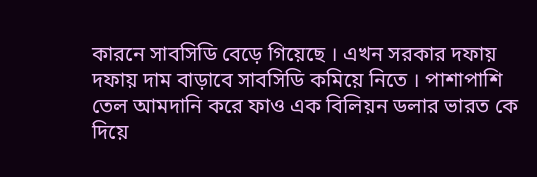কারনে সাবসিডি বেড়ে গিয়েছে । এখন সরকার দফায় দফায় দাম বাড়াবে সাবসিডি কমিয়ে নিতে । পাশাপাশি তেল আমদানি করে ফাও এক বিলিয়ন ডলার ভারত কে দিয়ে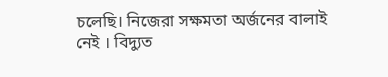চলেছি। নিজেরা সক্ষমতা অর্জনের বালাই নেই । বিদ্যুত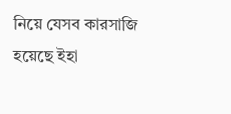নিয়ে যেসব কারসাজি হয়েছে ইহা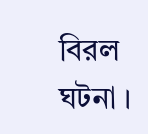বিরল ঘটনা ।